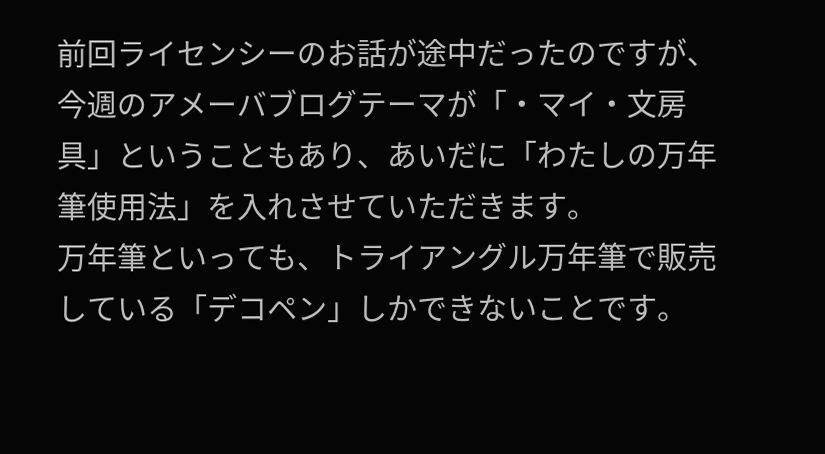前回ライセンシーのお話が途中だったのですが、今週のアメーバブログテーマが「・マイ・文房具」ということもあり、あいだに「わたしの万年筆使用法」を入れさせていただきます。
万年筆といっても、トライアングル万年筆で販売している「デコペン」しかできないことです。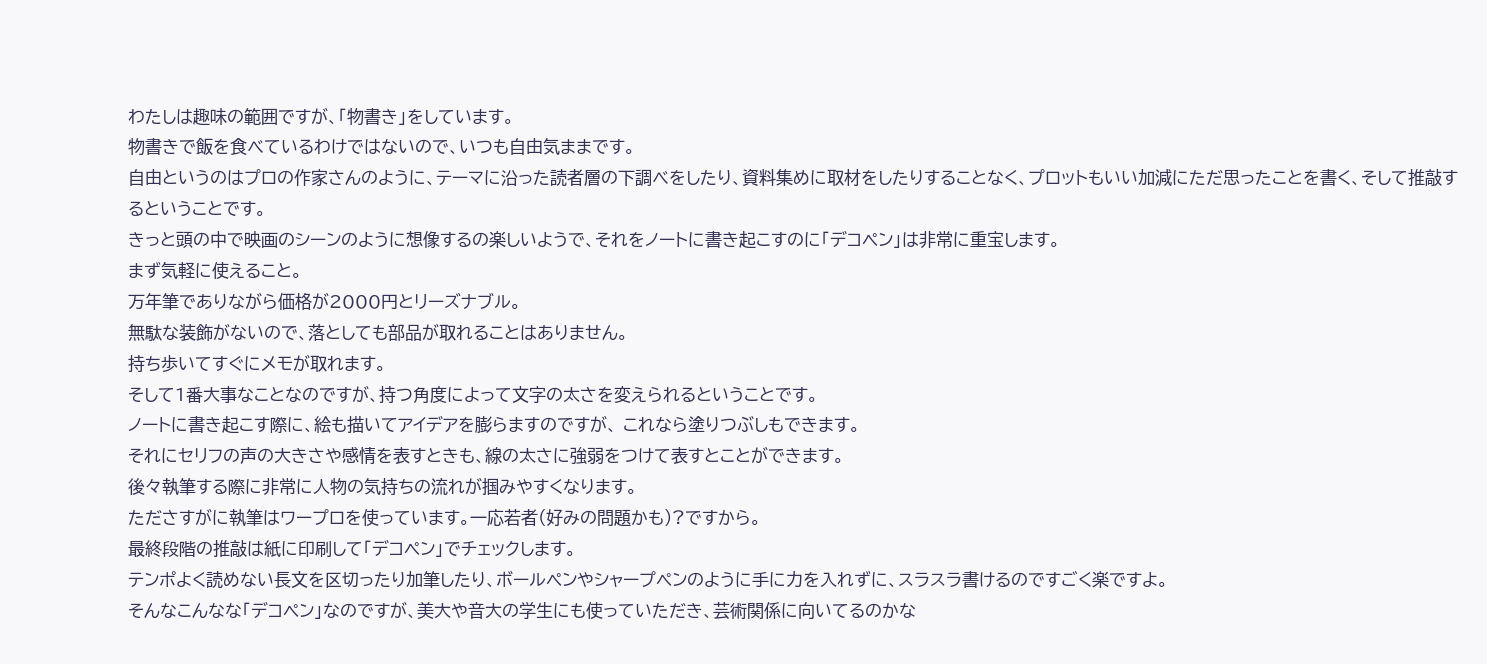わたしは趣味の範囲ですが、「物書き」をしています。
物書きで飯を食べているわけではないので、いつも自由気ままです。
自由というのはプロの作家さんのように、テーマに沿った読者層の下調べをしたり、資料集めに取材をしたりすることなく、プロットもいい加減にただ思ったことを書く、そして推敲するということです。
きっと頭の中で映画のシーンのように想像するの楽しいようで、それをノートに書き起こすのに「デコペン」は非常に重宝します。
まず気軽に使えること。
万年筆でありながら価格が2000円とリーズナブル。
無駄な装飾がないので、落としても部品が取れることはありません。
持ち歩いてすぐにメモが取れます。
そして1番大事なことなのですが、持つ角度によって文字の太さを変えられるということです。
ノートに書き起こす際に、絵も描いてアイデアを膨らますのですが、 これなら塗りつぶしもできます。
それにセリフの声の大きさや感情を表すときも、線の太さに強弱をつけて表すとことができます。
後々執筆する際に非常に人物の気持ちの流れが掴みやすくなります。
たださすがに執筆はワープロを使っています。一応若者(好みの問題かも)?ですから。
最終段階の推敲は紙に印刷して「デコペン」でチェックします。
テンポよく読めない長文を区切ったり加筆したり、ボールペンやシャープペンのように手に力を入れずに、スラスラ書けるのですごく楽ですよ。
そんなこんなな「デコペン」なのですが、美大や音大の学生にも使っていただき、芸術関係に向いてるのかな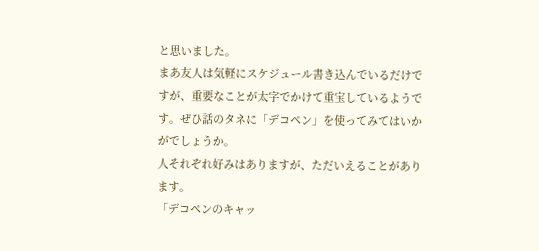と思いました。
まあ友人は気軽にスケジュール書き込んでいるだけですが、重要なことが太字でかけて重宝しているようです。ぜひ話のタネに「デコペン」を使ってみてはいかがでしょうか。
人それぞれ好みはありますが、ただいえることがあります。
「デコペンのキャッ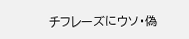チフレーズにウソ・偽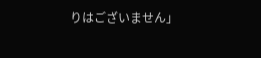りはございません」